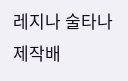레지나 술타나 제작배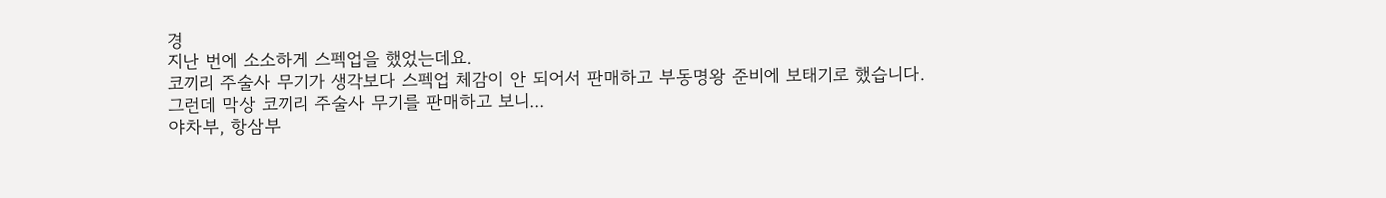경
지난 번에 소소하게 스펙업을 했었는데요.
코끼리 주술사 무기가 생각보다 스펙업 체감이 안 되어서 판매하고 부동명왕 준비에 보태기로 했습니다.
그런데 막상 코끼리 주술사 무기를 판매하고 보니...
야차부, 항삼부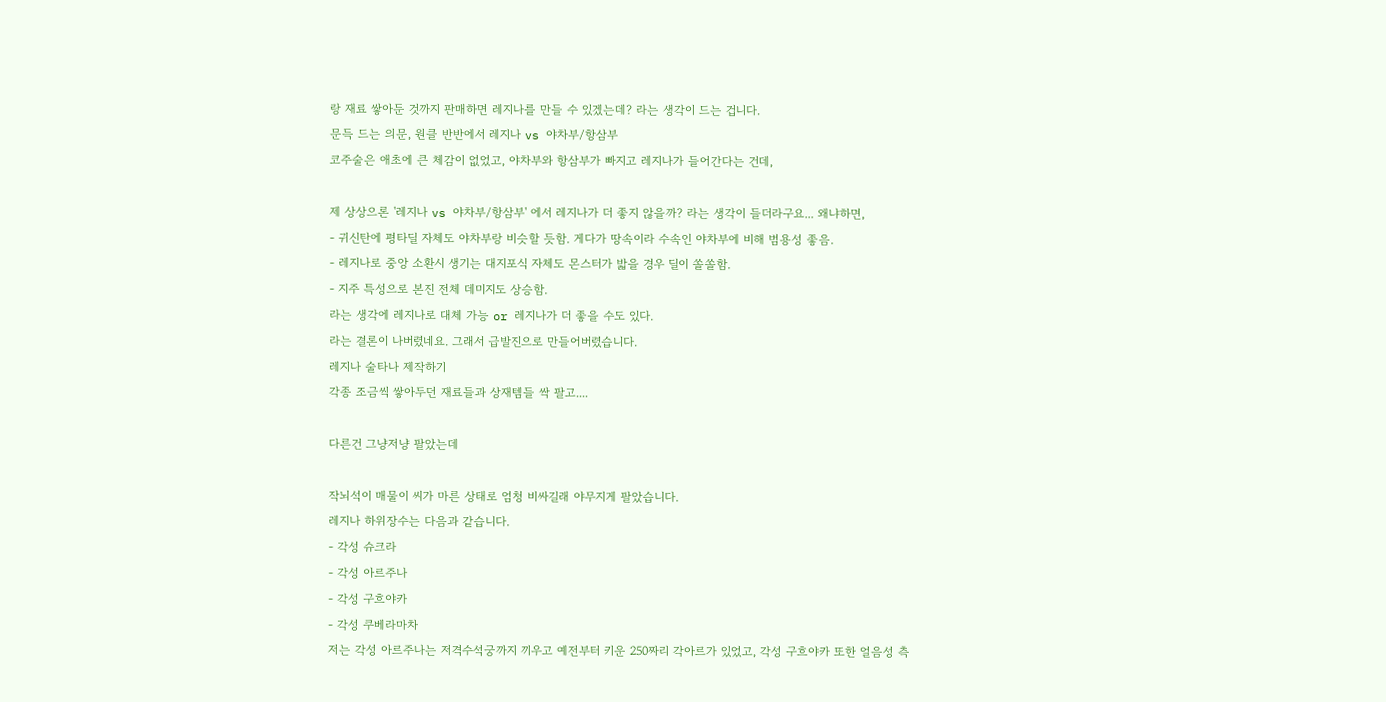랑 재료 쌓아둔 것까지 판매하면 레지나를 만들 수 있겠는데? 라는 생각이 드는 겁니다.
문득 드는 의문, 원클 반반에서 레지나 vs 야차부/항삼부
코주술은 애초에 큰 체감이 없었고, 야차부와 항삼부가 빠지고 레지나가 들어간다는 건데,

제 상상으론 '레지나 vs 야차부/항삼부' 에서 레지나가 더 좋지 않을까? 라는 생각이 들더라구요... 왜냐하면,
- 귀신탄에 평타딜 자체도 야차부랑 비슷할 듯함. 게다가 땅속이라 수속인 야차부에 비해 범용성 좋음.
- 레지나로 중앙 소환시 생기는 대지포식 자체도 몬스터가 밟을 경우 딜이 쏠쏠함.
- 지주 특성으로 본진 전체 데미지도 상승함.
라는 생각에 레지나로 대체 가능 or 레지나가 더 좋을 수도 있다.
라는 결론이 나버렸네요. 그래서 급발진으로 만들어버렸습니다.
레지나 술타나 제작하기
각종 조금씩 쌓아두던 재료들과 상재템들 싹 팔고....

다른건 그냥저냥 팔았는데

작뇌석이 매물이 씨가 마른 상태로 엄청 비싸길래 야무지게 팔았습니다.
레지나 하위장수는 다음과 같습니다.
- 각성 슈크라
- 각성 아르주나
- 각성 구흐야카
- 각성 쿠베라마차
저는 각성 아르주나는 저격수석궁까지 끼우고 예전부터 키운 250짜리 각아르가 있었고, 각성 구흐야카 또한 얼음성 측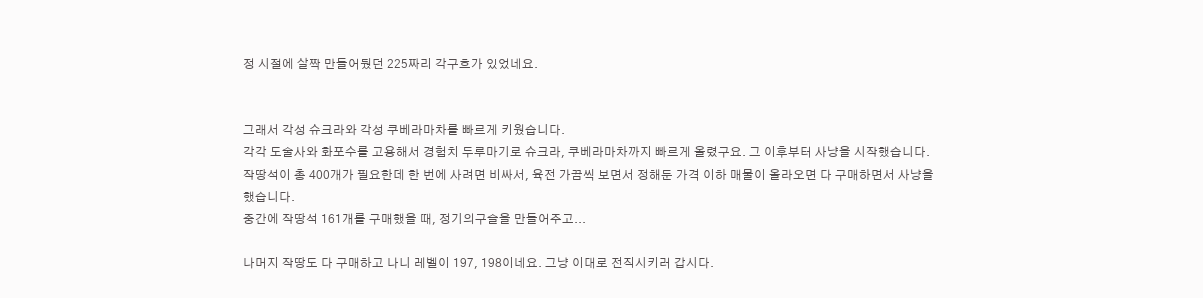정 시절에 살짝 만들어뒀던 225짜리 각구흐가 있었네요.


그래서 각성 슈크라와 각성 쿠베라마차를 빠르게 키웠습니다.
각각 도술사와 화포수를 고용해서 경험치 두루마기로 슈크라, 쿠베라마차까지 빠르게 올렸구요. 그 이후부터 사냥을 시작했습니다. 작땅석이 총 400개가 필요한데 한 번에 사려면 비싸서, 육전 가끔씩 보면서 정해둔 가격 이하 매물이 올라오면 다 구매하면서 사냥을 했습니다.
중간에 작땅석 161개를 구매했을 때, 정기의구슬을 만들어주고...

나머지 작땅도 다 구매하고 나니 레벨이 197, 198이네요. 그냥 이대로 전직시키러 갑시다.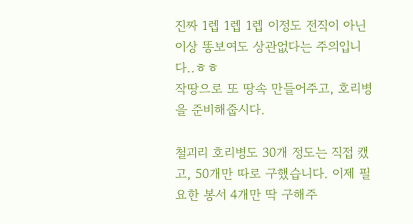진짜 1렙 1렙 1렙 이정도 전직이 아닌 이상 똥보여도 상관없다는 주의입니다..ㅎㅎ
작땅으로 또 땅속 만들어주고, 호리병을 준비해줍시다.

철괴리 호리병도 30개 정도는 직접 캤고, 50개만 따로 구했습니다. 이제 필요한 봉서 4개만 딱 구해주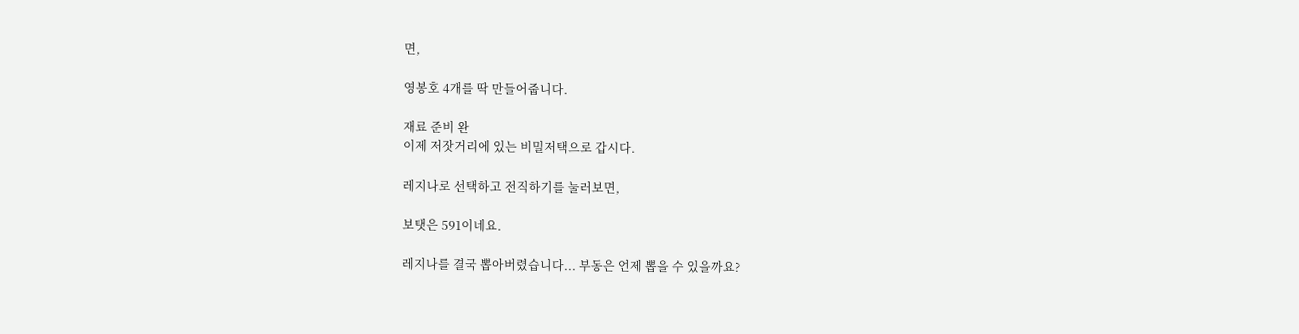면,

영봉호 4개를 딱 만들어줍니다.

재료 준비 완
이제 저잣거리에 있는 비밀저택으로 갑시다.

레지나로 선택하고 전직하기를 눌러보면,

보탯은 591이네요.

레지나를 결국 뽑아버렸습니다... 부동은 언제 뽑을 수 있을까요?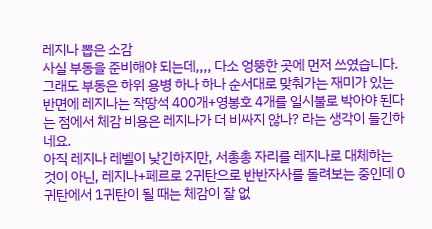레지나 뽑은 소감
사실 부동을 준비해야 되는데,,,, 다소 엉뚱한 곳에 먼저 쓰였습니다. 그래도 부동은 하위 용병 하나 하나 순서대로 맞춰가는 재미가 있는 반면에 레지나는 작땅석 400개+영봉호 4개를 일시불로 박아야 된다는 점에서 체감 비용은 레지나가 더 비싸지 않나? 라는 생각이 들긴하네요.
아직 레지나 레벨이 낮긴하지만, 서총총 자리를 레지나로 대체하는 것이 아닌, 레지나+페르로 2귀탄으로 반반자사를 돌려보는 중인데 0귀탄에서 1귀탄이 될 때는 체감이 잘 없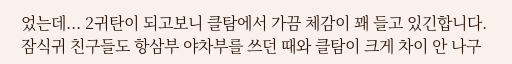었는데... 2귀탄이 되고보니 클탐에서 가끔 체감이 꽤 들고 있긴합니다.
잠식귀 친구들도 항삼부 야차부를 쓰던 때와 클탐이 크게 차이 안 나구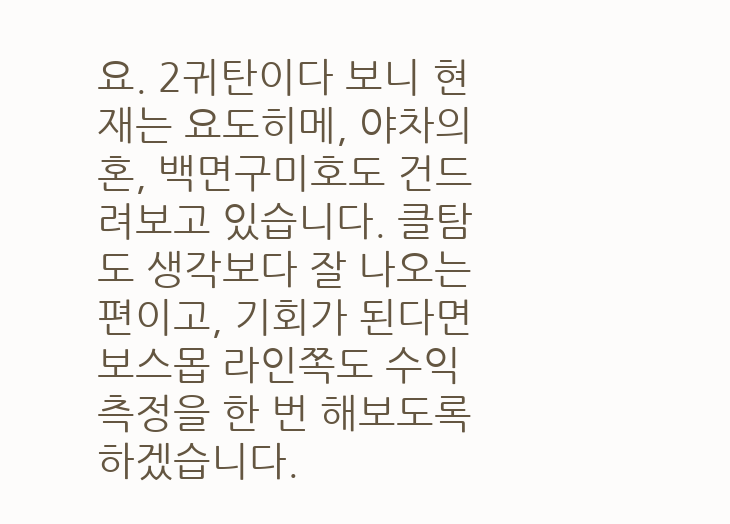요. 2귀탄이다 보니 현재는 요도히메, 야차의혼, 백면구미호도 건드려보고 있습니다. 클탐도 생각보다 잘 나오는 편이고, 기회가 된다면 보스몹 라인쪽도 수익측정을 한 번 해보도록 하겠습니다.